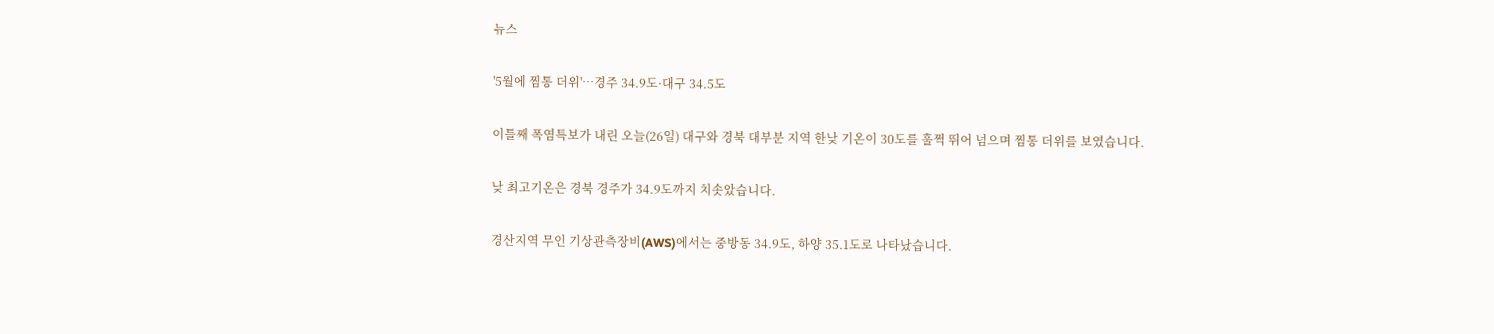뉴스

'5월에 찜통 더위'…경주 34.9도·대구 34.5도

이틀째 폭염특보가 내린 오늘(26일) 대구와 경북 대부분 지역 한낮 기온이 30도를 훌쩍 뛰어 넘으며 찜통 더위를 보였습니다.

낮 최고기온은 경북 경주가 34.9도까지 치솟았습니다.

경산지역 무인 기상관측장비(AWS)에서는 중방동 34.9도, 하양 35.1도로 나타났습니다.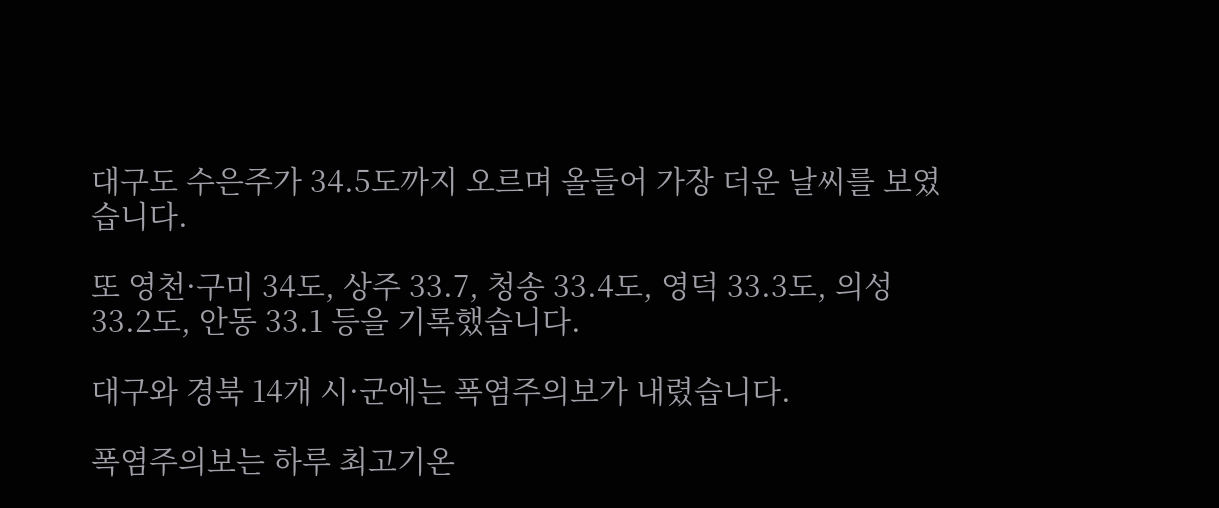대구도 수은주가 34.5도까지 오르며 올들어 가장 더운 날씨를 보였습니다.

또 영천·구미 34도, 상주 33.7, 청송 33.4도, 영덕 33.3도, 의성 33.2도, 안동 33.1 등을 기록했습니다.

대구와 경북 14개 시·군에는 폭염주의보가 내렸습니다.

폭염주의보는 하루 최고기온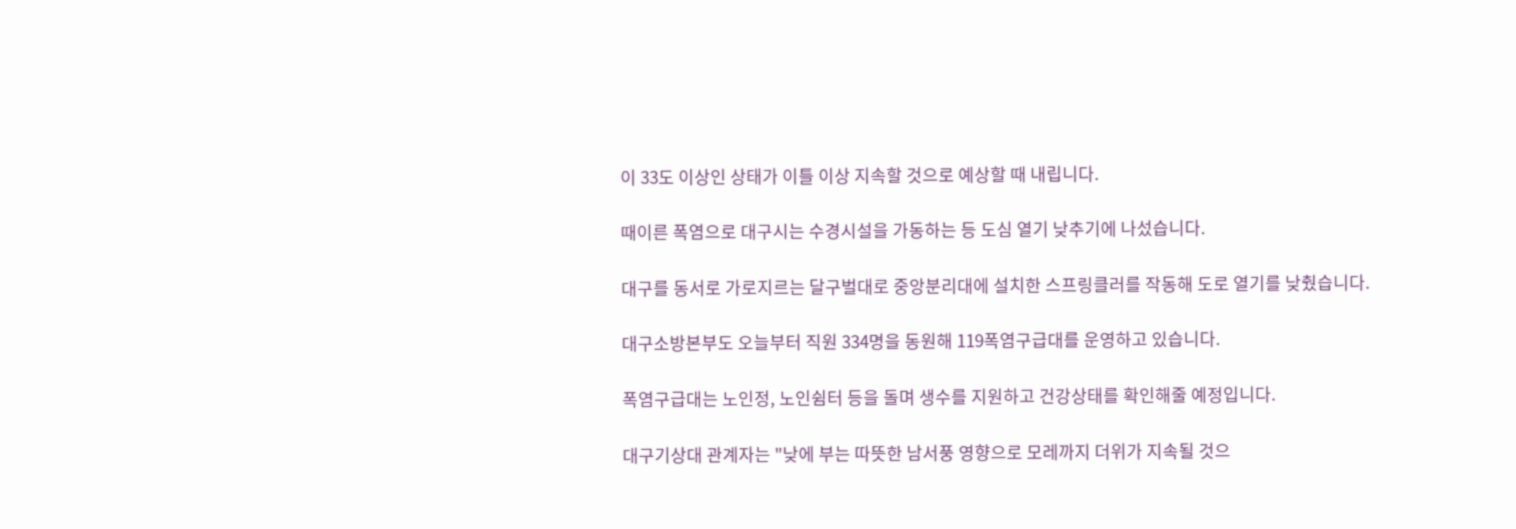이 33도 이상인 상태가 이틀 이상 지속할 것으로 예상할 때 내립니다.

때이른 폭염으로 대구시는 수경시설을 가동하는 등 도심 열기 낮추기에 나섰습니다.

대구를 동서로 가로지르는 달구벌대로 중앙분리대에 설치한 스프링클러를 작동해 도로 열기를 낮췄습니다.

대구소방본부도 오늘부터 직원 334명을 동원해 119폭염구급대를 운영하고 있습니다.

폭염구급대는 노인정, 노인쉼터 등을 돌며 생수를 지원하고 건강상태를 확인해줄 예정입니다.

대구기상대 관계자는 "낮에 부는 따뜻한 남서풍 영향으로 모레까지 더위가 지속될 것으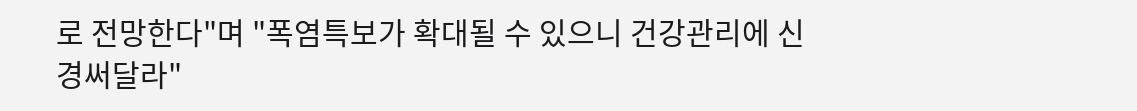로 전망한다"며 "폭염특보가 확대될 수 있으니 건강관리에 신경써달라"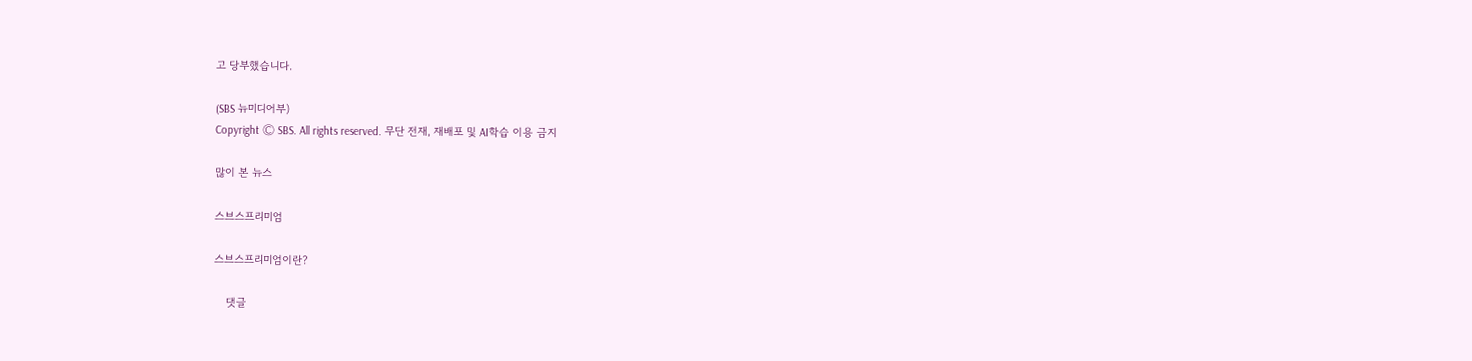고 당부했습니다.

(SBS 뉴미디어부)
Copyright Ⓒ SBS. All rights reserved. 무단 전재, 재배포 및 AI학습 이용 금지

많이 본 뉴스

스브스프리미엄

스브스프리미엄이란?

    댓글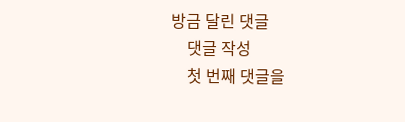방금 달린 댓글
    댓글 작성
    첫 번째 댓글을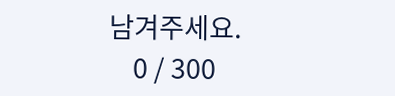남겨주세요.
    0 / 300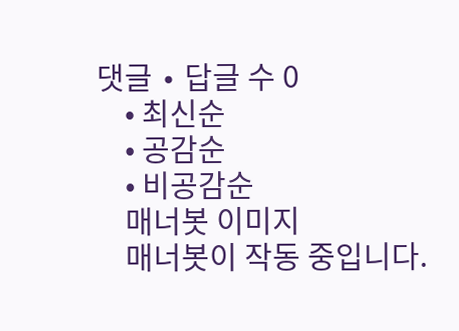댓글 ∙ 답글 수 0
    • 최신순
    • 공감순
    • 비공감순
    매너봇 이미지
    매너봇이 작동 중입니다.